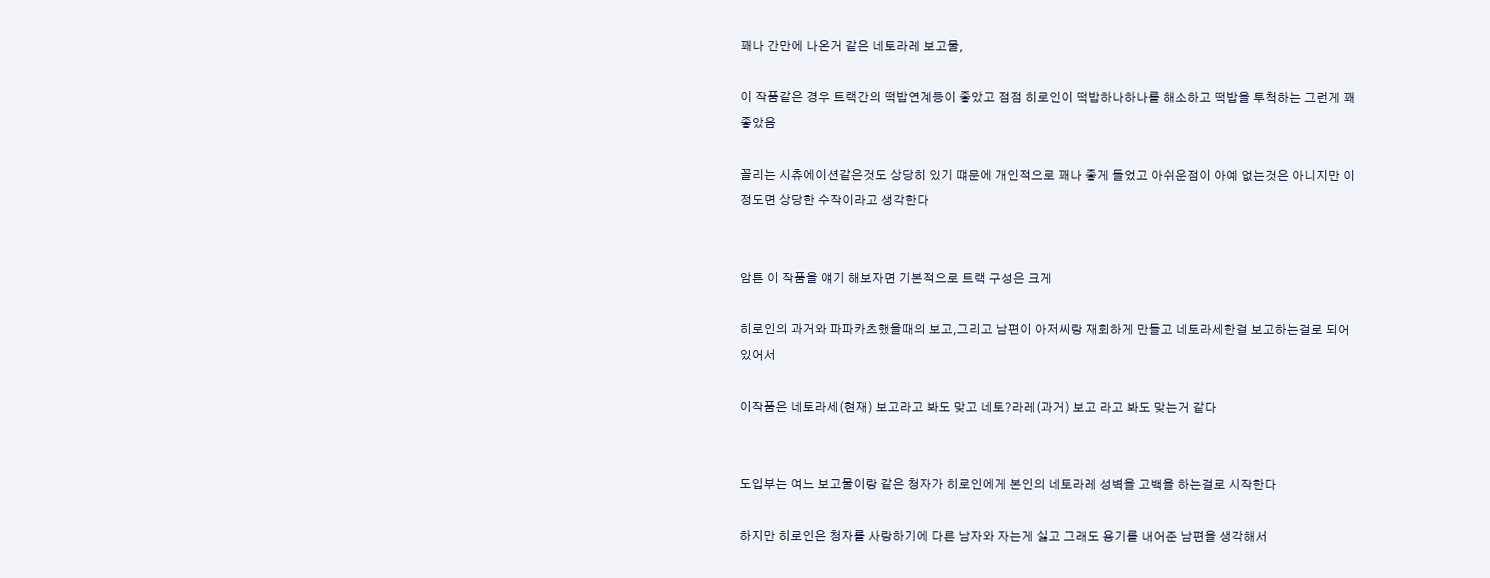꽤나 간만에 나온거 같은 네토라레 보고물,

이 작품같은 경우 트랙간의 떡밥연계등이 좋았고 점점 히로인이 떡밥하나하나를 해소하고 떡밥을 투척하는 그런게 꽤 좋았음

꼴리는 시츄에이션같은것도 상당히 있기 떄문에 개인적으로 꽤나 좋게 들었고 아쉬운점이 아예 없는것은 아니지만 이 정도면 상당한 수작이라고 생각한다


암튼 이 작품을 얘기 해보자면 기본적으로 트랙 구성은 크게

히로인의 과거와 파파카츠했을때의 보고,그리고 남편이 아저씨랑 재회하게 만들고 네토라세한걸 보고하는걸로 되어있어서

이작품은 네토라세(현재) 보고라고 봐도 맞고 네토?라레(과거) 보고 라고 봐도 맞는거 같다


도입부는 여느 보고물이랑 같은 청자가 히로인에게 본인의 네토라레 성벽을 고백을 하는걸로 시작한다

하지만 히로인은 청자를 사랑하기에 다른 남자와 자는게 싫고 그래도 용기를 내어준 남편을 생각해서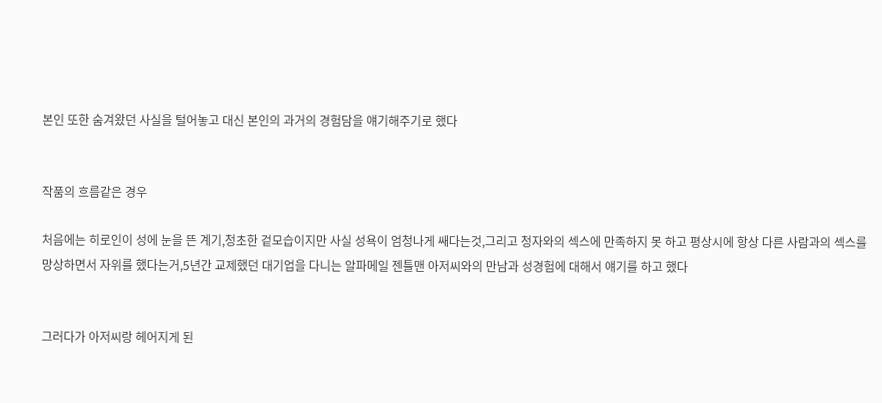본인 또한 숨겨왔던 사실을 털어놓고 대신 본인의 과거의 경험담을 얘기해주기로 했다


작품의 흐름같은 경우

처음에는 히로인이 성에 눈을 뜬 계기,청초한 겉모습이지만 사실 성욕이 엄청나게 쌔다는것,그리고 청자와의 섹스에 만족하지 못 하고 평상시에 항상 다른 사람과의 섹스를 망상하면서 자위를 했다는거,5년간 교제했던 대기업을 다니는 알파메일 젠틀맨 아저씨와의 만남과 성경험에 대해서 얘기를 하고 했다


그러다가 아저씨랑 헤어지게 된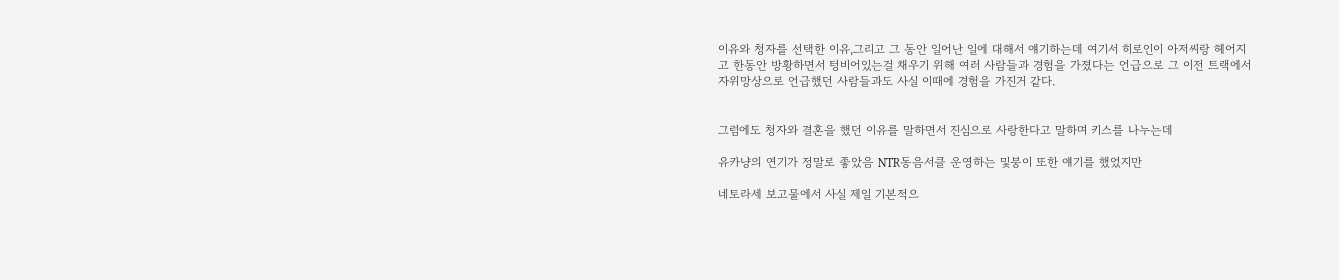이유와 청자를 선택한 이유,그리고 그 동안 일어난 일에 대해서 얘기하는데 여기서 히로인이 아저씨랑 헤어지고 한동안 방황하면서 텅비어있는걸 채우기 위해 여러 사람들과 경험을 가졌다는 언급으로 그 이전 트랙에서 자위망상으로 언급했던 사람들과도 사실 이때에 경험을 가진거 같다.


그럼에도 청자와 결혼을 했던 이유를 말하면서 진심으로 사랑한다고 말하며 키스를 나누는데

유카냥의 연기가 정말로 좋았음 NTR동음서클 운영하는 및붕이 또한 얘기를 했었지만

네토라세 보고물에서 사실 제일 기본적으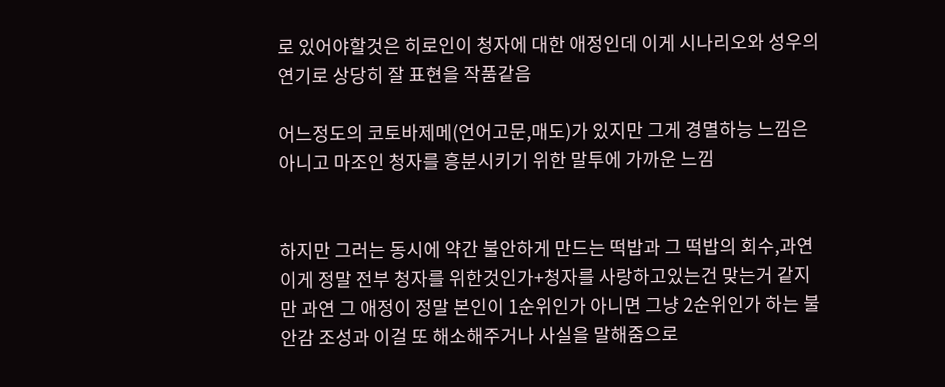로 있어야할것은 히로인이 청자에 대한 애정인데 이게 시나리오와 성우의 연기로 상당히 잘 표현을 작품같음

어느정도의 코토바제메(언어고문,매도)가 있지만 그게 경멸하능 느낌은 아니고 마조인 청자를 흥분시키기 위한 말투에 가까운 느낌


하지만 그러는 동시에 약간 불안하게 만드는 떡밥과 그 떡밥의 회수,과연 이게 정말 전부 청자를 위한것인가+청자를 사랑하고있는건 맞는거 같지만 과연 그 애정이 정말 본인이 1순위인가 아니면 그냥 2순위인가 하는 불안감 조성과 이걸 또 해소해주거나 사실을 말해줌으로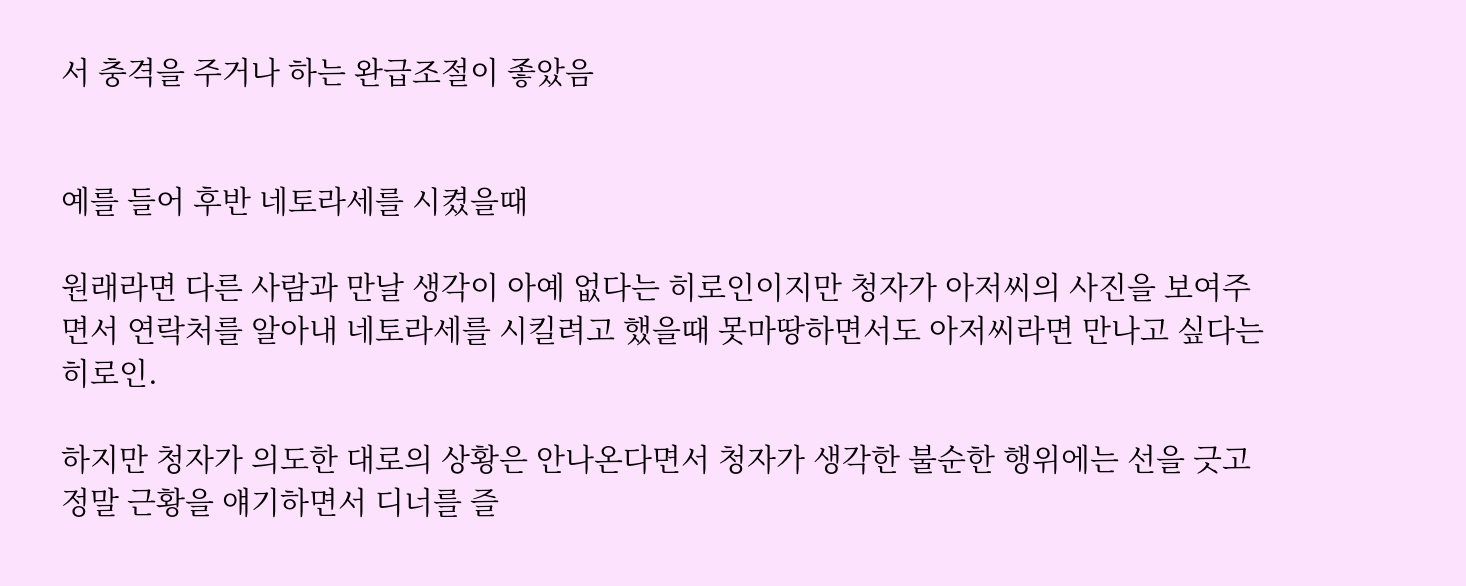서 충격을 주거나 하는 완급조절이 좋았음


예를 들어 후반 네토라세를 시켰을때

원래라면 다른 사람과 만날 생각이 아예 없다는 히로인이지만 청자가 아저씨의 사진을 보여주면서 연락처를 알아내 네토라세를 시킬려고 했을때 못마땅하면서도 아저씨라면 만나고 싶다는 히로인.

하지만 청자가 의도한 대로의 상황은 안나온다면서 청자가 생각한 불순한 행위에는 선을 긋고 정말 근황을 얘기하면서 디너를 즐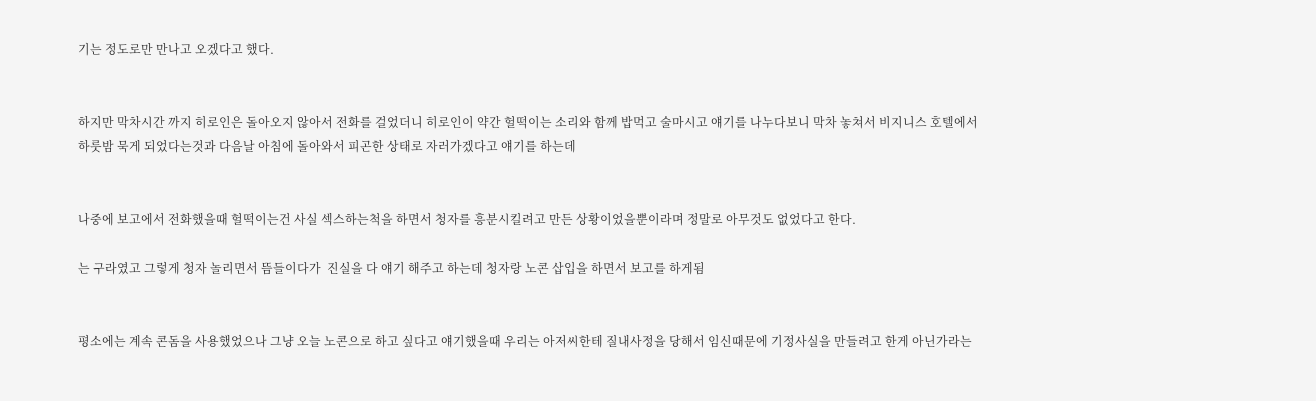기는 정도로만 만나고 오겠다고 했다.


하지만 막차시간 까지 히로인은 돌아오지 않아서 전화를 걸었더니 히로인이 약간 헐떡이는 소리와 함께 밥먹고 술마시고 얘기를 나누다보니 막차 놓쳐서 비지니스 호텔에서 하룻밤 묵게 되었다는것과 다음날 아침에 돌아와서 피곤한 상태로 자러가겠다고 얘기를 하는데


나중에 보고에서 전화했을때 헐떡이는건 사실 섹스하는척을 하면서 청자를 흥분시킬려고 만든 상황이었을뿐이라며 정말로 아무것도 없었다고 한다.

는 구라였고 그렇게 청자 놀리면서 뜸들이다가  진실을 다 얘기 해주고 하는데 청자랑 노콘 삽입을 하면서 보고를 하게됨


평소에는 계속 콘돔을 사용했었으나 그냥 오늘 노콘으로 하고 싶다고 얘기했을때 우리는 아저씨한테 질내사정을 당해서 임신때문에 기정사실을 만들려고 한게 아닌가라는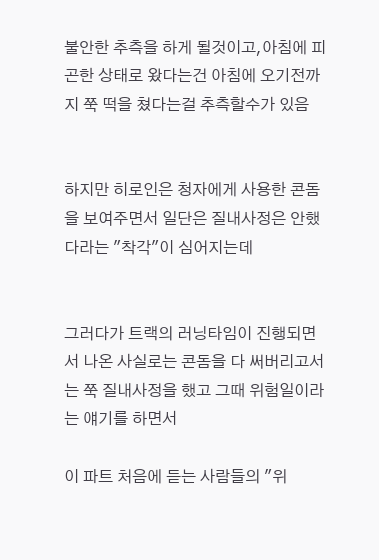불안한 추측을 하게 될것이고,아침에 피곤한 상태로 왔다는건 아침에 오기전까지 쭉 떡을 쳤다는걸 추측할수가 있음


하지만 히로인은 청자에게 사용한 콘돔을 보여주면서 일단은 질내사정은 안했다라는 "착각"이 심어지는데


그러다가 트랙의 러닝타임이 진행되면서 나온 사실로는 콘돔을 다 써버리고서는 쭉 질내사정을 했고 그때 위험일이라는 얘기를 하면서

이 파트 처음에 듣는 사람들의 "위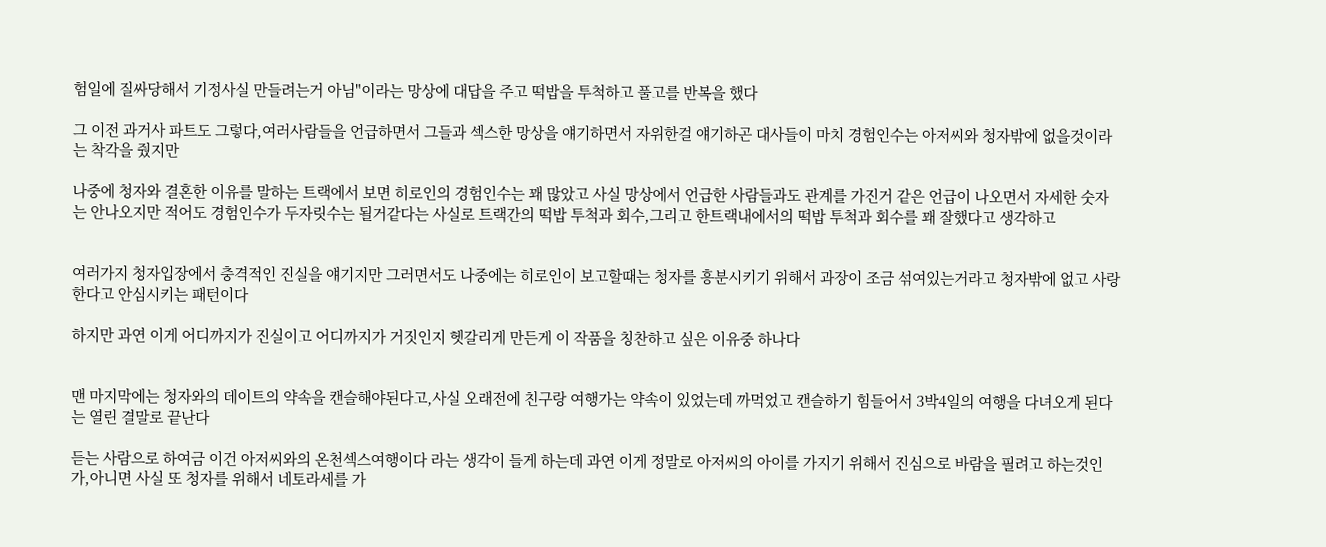험일에 질싸당해서 기정사실 만들려는거 아님"이라는 망상에 대답을 주고 떡밥을 투척하고 풀고를 반복을 했다

그 이전 과거사 파트도 그렇다,여러사람들을 언급하면서 그들과 섹스한 망상을 얘기하면서 자위한걸 얘기하곤 대사들이 마치 경험인수는 아저씨와 청자밖에 없을것이라는 착각을 줬지만

나중에 청자와 결혼한 이유를 말하는 트랙에서 보면 히로인의 경험인수는 꽤 많았고 사실 망상에서 언급한 사람들과도 관계를 가진거 같은 언급이 나오면서 자세한 숫자는 안나오지만 적어도 경험인수가 두자릿수는 될거같다는 사실로 트랙간의 떡밥 투척과 회수,그리고 한트랙내에서의 떡밥 투척과 회수를 꽤 잘했다고 생각하고


여러가지 청자입장에서 충격적인 진실을 얘기지만 그러면서도 나중에는 히로인이 보고할때는 청자를 흥분시키기 위해서 과장이 조금 섞여있는거라고 청자밖에 없고 사랑한다고 안심시키는 패턴이다

하지만 과연 이게 어디까지가 진실이고 어디까지가 거짓인지 헷갈리게 만든게 이 작품을 칭찬하고 싶은 이유중 하나다


맨 마지막에는 청자와의 데이트의 약속을 캔슬해야된다고,사실 오래전에 친구랑 여행가는 약속이 있었는데 까먹었고 캔슬하기 힘들어서 3박4일의 여행을 다녀오게 된다는 열린 결말로 끝난다

듣는 사람으로 하여금 이건 아저씨와의 온천섹스여행이다 라는 생각이 들게 하는데 과연 이게 정말로 아저씨의 아이를 가지기 위해서 진심으로 바람을 필려고 하는것인가,아니면 사실 또 청자를 위해서 네토라세를 가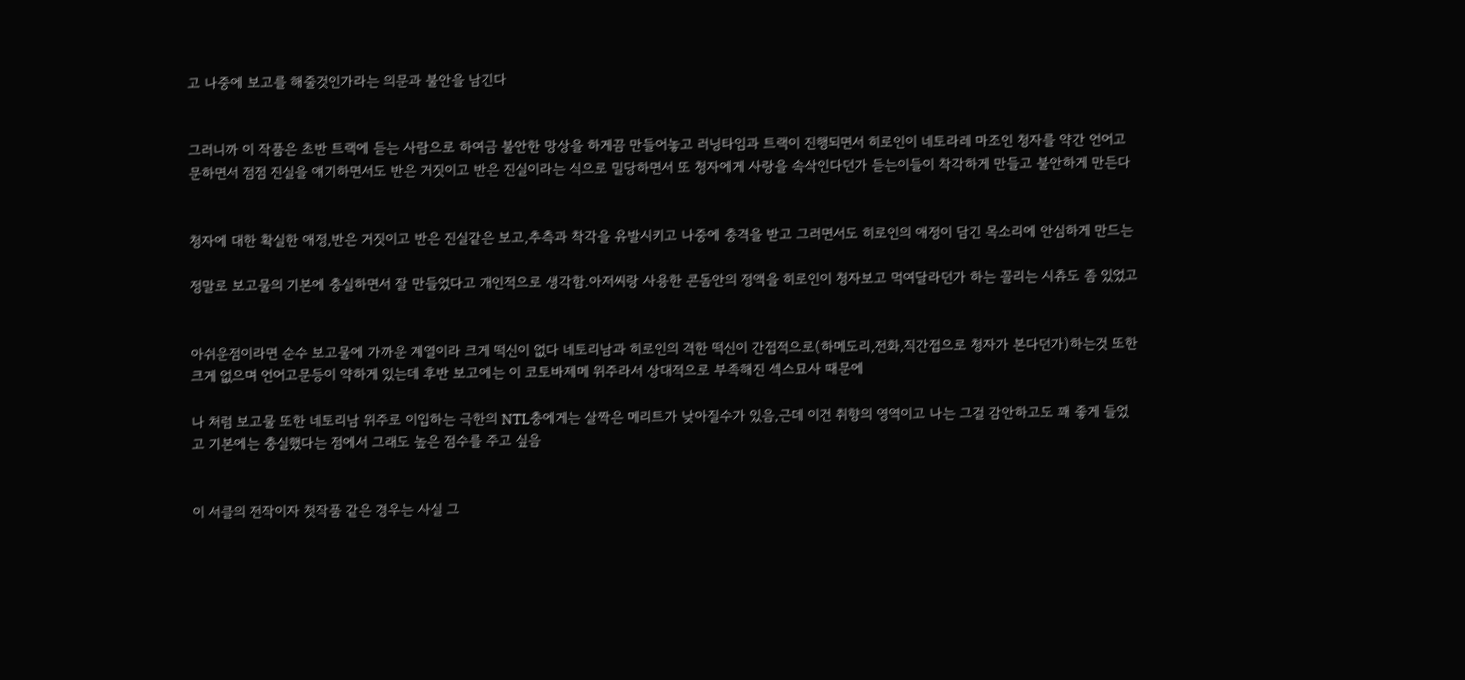고 나중에 보고를 해줄것인가라는 의문과 불안을 남긴다


그러니까 이 작품은 초반 트랙에 듣는 사람으로 하여금 불안한 망상을 하게끔 만들어놓고 러닝타임과 트랙이 진행되면서 히로인이 네토라레 마조인 청자를 약간 언어고문하면서 점점 진실을 얘기하면서도 반은 거짓이고 반은 진실이라는 식으로 밀당하면서 또 청자에게 사랑을 속삭인다던가 듣는이들이 착각하게 만들고 불안하게 만든다


청자에 대한 확실한 애정,반은 거짓이고 반은 진실같은 보고,추측과 착각을 유발시키고 나중에 충격을 받고 그러면서도 히로인의 애정이 담긴 목소리에 안심하게 만드는

정말로 보고물의 기본에 충실하면서 잘 만들었다고 개인적으로 생각함.아저씨랑 사용한 콘돔안의 정액을 히로인이 청자보고 먹여달라던가 하는 꼴리는 시츄도 좀 있었고


아쉬운점이라면 순수 보고물에 가까운 계열이라 크게 떡신이 없다 네토리남과 히로인의 격한 떡신이 간접적으로(하메도리,전화,직간접으로 청자가 본다던가)하는것 또한 크게 없으며 언어고문등이 약하게 있는데 후반 보고에는 이 코토바제메 위주라서 상대적으로 부족해진 섹스묘사 때문에

나 처럼 보고물 또한 네토리남 위주로 이입하는 극한의 NTL충에게는 살짝은 메리트가 낮아질수가 있음,근데 이건 취향의 영역이고 나는 그걸 감안하고도 꽤 좋게 들었고 기본에는 충실했다는 점에서 그래도 높은 점수를 주고 싶음


이 서클의 전작이자 첫작품 같은 경우는 사실 그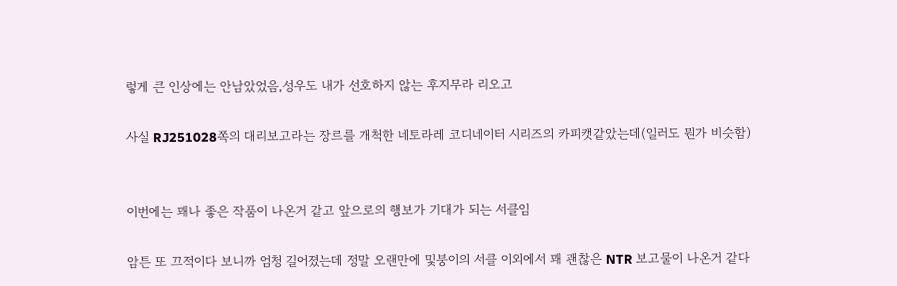렇게 큰 인상에는 안남았었음,성우도 내가 선호하지 않는 후지무라 리오고

사실 RJ251028쪽의 대리보고라는 장르를 개척한 네토라레 코디네이터 시리즈의 카피캣같았는데(일러도 뭔가 비슷함)


이번에는 꽤나 좋은 작품이 나온거 같고 앞으로의 행보가 기대가 되는 서클임

암튼 또 끄적이다 보니까 엄청 길어졌는데 정말 오랜만에 및붕이의 서클 이외에서 꽤 괜찮은 NTR 보고물이 나온거 같다